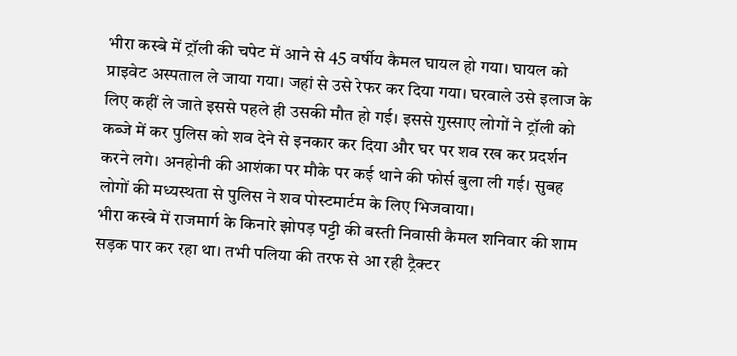भीरा कस्बे में ट्रॉली की चपेट में आने से 45 वर्षीय कैमल घायल हो गया। घायल को प्राइवेट अस्पताल ले जाया गया। जहां से उसे रेफर कर दिया गया। घरवाले उसे इलाज के लिए कहीं ले जाते इससे पहले ही उसकी मौत हो गई। इससे गुस्साए लोगों ने ट्रॉली को कब्जे में कर पुलिस को शव देने से इनकार कर दिया और घर पर शव रख कर प्रदर्शन करने लगे। अनहोनी की आशंका पर मौके पर कई थाने की फोर्स बुला ली गई। सुबह लोगों की मध्यस्थता से पुलिस ने शव पोस्टमार्टम के लिए भिजवाया।
भीरा कस्बे में राजमार्ग के किनारे झोपड़ पट्टी की बस्ती निवासी कैमल शनिवार की शाम सड़क पार कर रहा था। तभी पलिया की तरफ से आ रही ट्रैक्टर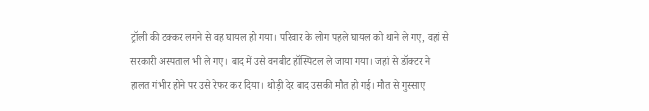ट्रॉली की टक्कर लगने से वह घायल हो गया। परिवार के लोग पहले घायल को थाने ले गए, वहां से सरकारी अस्पताल भी ले गए। बाद में उसे वनबीट हॉस्पिटल ले जाया गया। जहां से डॉक्टर ने हालत गंभीर होने पर उसे रेफर कर दिया। थोड़ी देर बाद उसकी मौत हो गई। मौत से गुस्साए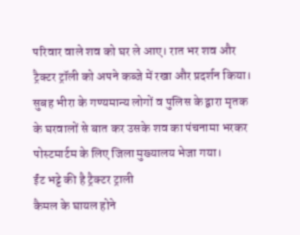परिवार वाले शव को घर ले आए। रात भर शव और ट्रैक्टर ट्रॉली को अपने कब्जे में रखा और प्रदर्शन किया। सुबह भीरा के गण्यमान्य लोगों व पुलिस के द्वारा मृतक के घरवालों से बात कर उसके शव का पंचनामा भरकर पोस्टमार्टम के लिए जिला मुख्यालय भेजा गया।
ईंट भट्टे की है ट्रैक्टर ट्राली
कैमल के घायल होने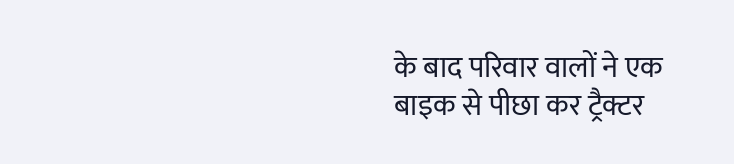के बाद परिवार वालों ने एक बाइक से पीछा कर ट्रैक्टर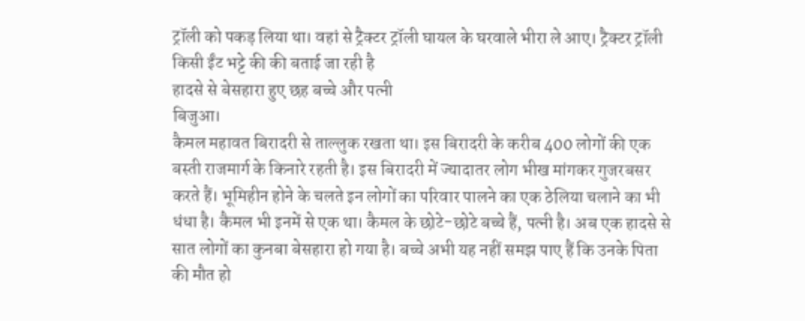ट्रॉली को पकड़ लिया था। वहां से ट्रैक्टर ट्रॉली घायल के घरवाले भीरा ले आए। ट्रैक्टर ट्रॉली किसी ईंट भट्टे की की बताई जा रही है
हादसे से बेसहारा हुए छह बच्चे और पत्नी
बिजुआ।
कैमल महावत बिरादरी से ताल्लुक रखता था। इस बिरादरी के करीब 400 लोगों की एक बस्ती राजमार्ग के किनारे रहती है। इस बिरादरी में ज्यादातर लोग भीख मांगकर गुजरबसर करते हैं। भूमिहीन होने के चलते इन लोगों का परिवार पालने का एक ठेलिया चलाने का भी धंधा है। कैमल भी इनमें से एक था। कैमल के छोटे-छोटे बच्चे हैं, पत्नी है। अब एक हादसे से सात लोगों का कुनबा बेसहारा हो गया है। बच्चे अभी यह नहीं समझ पाए हैं कि उनके पिता की मौत हो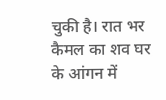चुकी है। रात भर कैमल का शव घर के आंगन में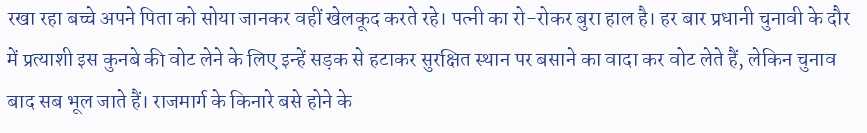रखा रहा बच्चे अपने पिता को सोया जानकर वहीं खेलकूद करते रहे। पत्नी का रो-रोकर बुरा हाल है। हर बार प्रधानी चुनावी के दौर में प्रत्याशी इस कुनबे की वोट लेने के लिए इन्हें सड़क से हटाकर सुरक्षित स्थान पर बसाने का वादा कर वोट लेते हैं, लेकिन चुनाव बाद सब भूल जाते हैं। राजमार्ग के किनारे बसे होने के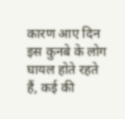कारण आए दिन इस कुनबे के लोग घायल होते रहते हैं, कई की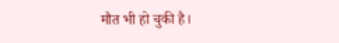मौत भी हो चुकी है।